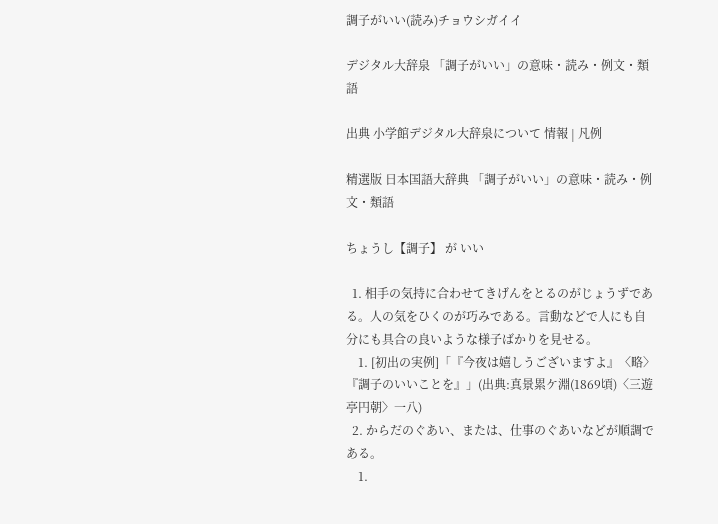調子がいい(読み)チョウシガイイ

デジタル大辞泉 「調子がいい」の意味・読み・例文・類語

出典 小学館デジタル大辞泉について 情報 | 凡例

精選版 日本国語大辞典 「調子がいい」の意味・読み・例文・類語

ちょうし【調子】 が いい

  1. 相手の気持に合わせてきげんをとるのがじょうずである。人の気をひくのが巧みである。言動などで人にも自分にも具合の良いような様子ばかりを見せる。
    1. [初出の実例]「『今夜は嬉しうございますよ』〈略〉『調子のいいことを』」(出典:真景累ケ淵(1869頃)〈三遊亭円朝〉一八)
  2. からだのぐあい、または、仕事のぐあいなどが順調である。
    1.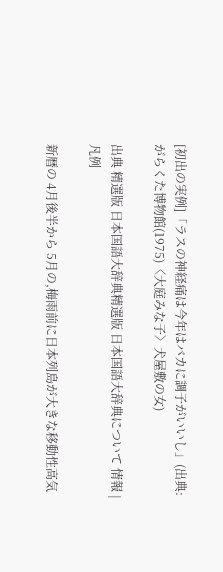[初出の実例]「ラスの神経痛は今年はバカに調子がいいし」(出典:がらくた博物館(1975)〈大庭みな子〉犬屋敷の女)

出典 精選版 日本国語大辞典精選版 日本国語大辞典について 情報 | 凡例

新暦の 4月後半から 5月の,梅雨前に日本列島が大きな移動性高気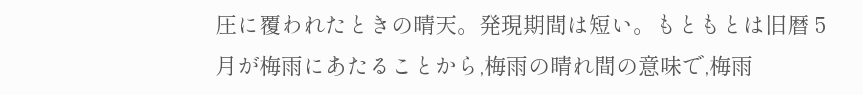圧に覆われたときの晴天。発現期間は短い。もともとは旧暦 5月が梅雨にあたることから,梅雨の晴れ間の意味で,梅雨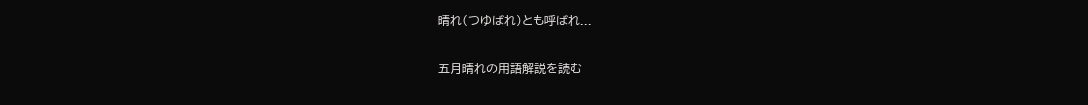晴れ(つゆばれ)とも呼ばれ...

五月晴れの用語解説を読む